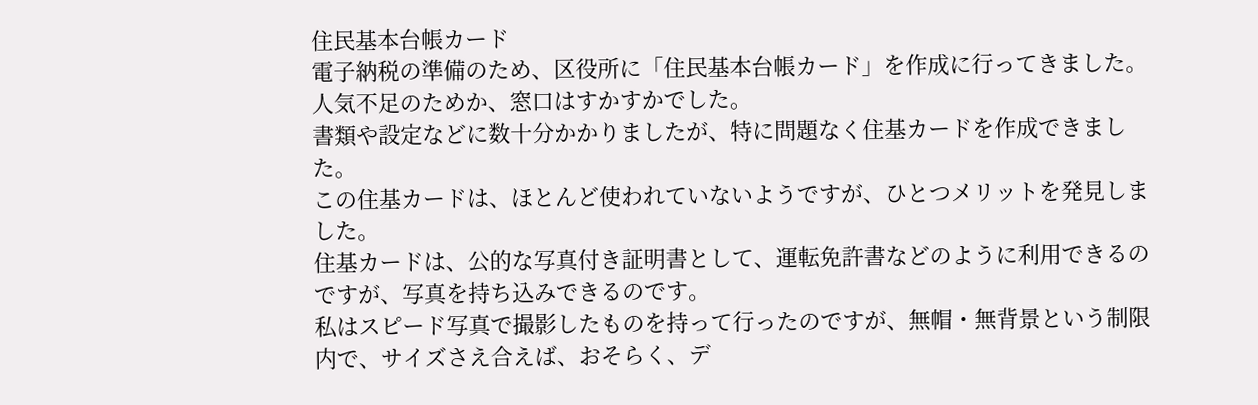住民基本台帳カード
電子納税の準備のため、区役所に「住民基本台帳カード」を作成に行ってきました。
人気不足のためか、窓口はすかすかでした。
書類や設定などに数十分かかりましたが、特に問題なく住基カードを作成できました。
この住基カードは、ほとんど使われていないようですが、ひとつメリットを発見しました。
住基カードは、公的な写真付き証明書として、運転免許書などのように利用できるのですが、写真を持ち込みできるのです。
私はスピード写真で撮影したものを持って行ったのですが、無帽・無背景という制限内で、サイズさえ合えば、おそらく、デ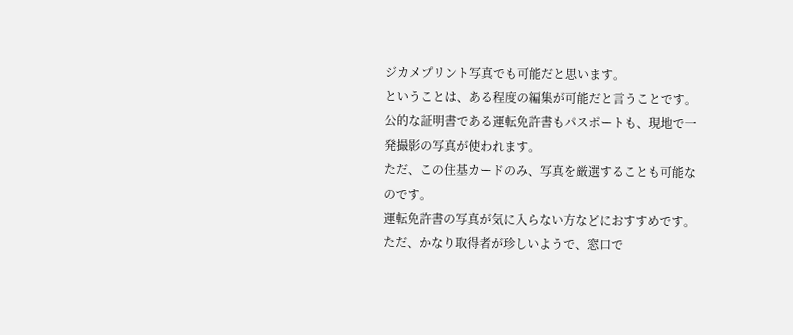ジカメプリント写真でも可能だと思います。
ということは、ある程度の編集が可能だと言うことです。
公的な証明書である運転免許書もパスポートも、現地で一発撮影の写真が使われます。
ただ、この住基カードのみ、写真を厳選することも可能なのです。
運転免許書の写真が気に入らない方などにおすすめです。
ただ、かなり取得者が珍しいようで、窓口で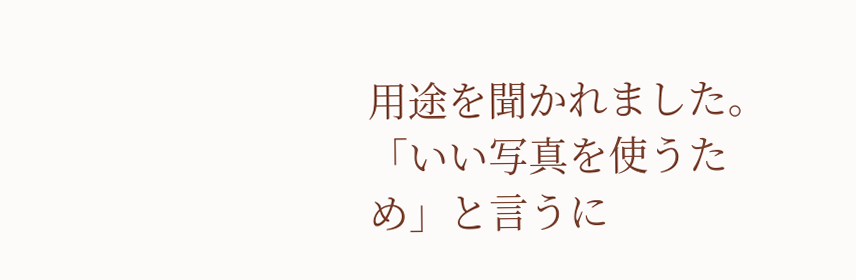用途を聞かれました。
「いい写真を使うため」と言うに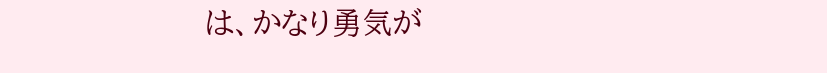は、かなり勇気が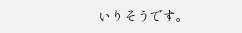いりそうです。